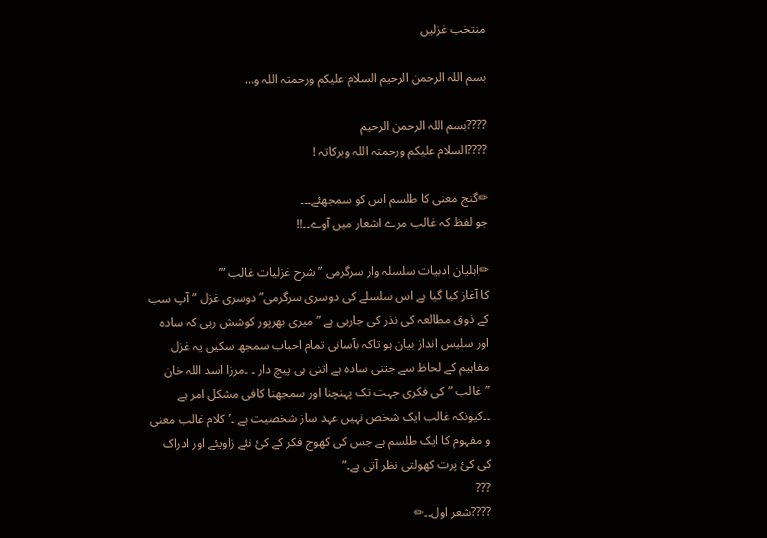منتخب غزلیں

بسم اللہ الرحمن الرحیم السلام علیکم ورحمتہ اللہ و…

????بسم اللہ الرحمن الرحیم
????السلام علیکم ورحمتہ اللہ وبرکاتہ !

✏گنج معنی کا طلسم اس کو سمجھئے۔۔۔
جو لفظ کہ غالب مرے اشعار میں آوے۔۔!!

✏اہلیان ادبیات سلسلہ وار سرگرمی ”شرح غزلیات غالب ”’
کا آغاز کیا گیا ہے اس سلسلے کی دوسری سرگرمی”دوسری غزل ”آپ سب کے ذوق مطالعہ کی نذر کی جارہی ہے ” میری بھرپور کوشش رہی کہ سادہ اور سلیس انداز بیان ہو تاکہ بآسانی تمام احباب سمجھ سکیں یہ غزل مفاہیم کے لحاظ سے جتنی سادہ ہے اتنی ہی پیچ دار ۔ ۔مرزا اسد اللہ خان ”غالب ”کی فکری جہت تک پہنچنا اور سمجھنا کافی مشکل امر ہے ۔۔کیونکہ غالب ایک شخص نہیں عہد ساز شخصیت ہے ۔’کلام غالب معنی و مفہوم کا ایک طلسم ہے جس کی کھوج فکر کے کئ نئے زاویئے اور ادراک کی کئ پرت کھولتی نظر آتی ہے۔”
???
????شعر اول۔۔✏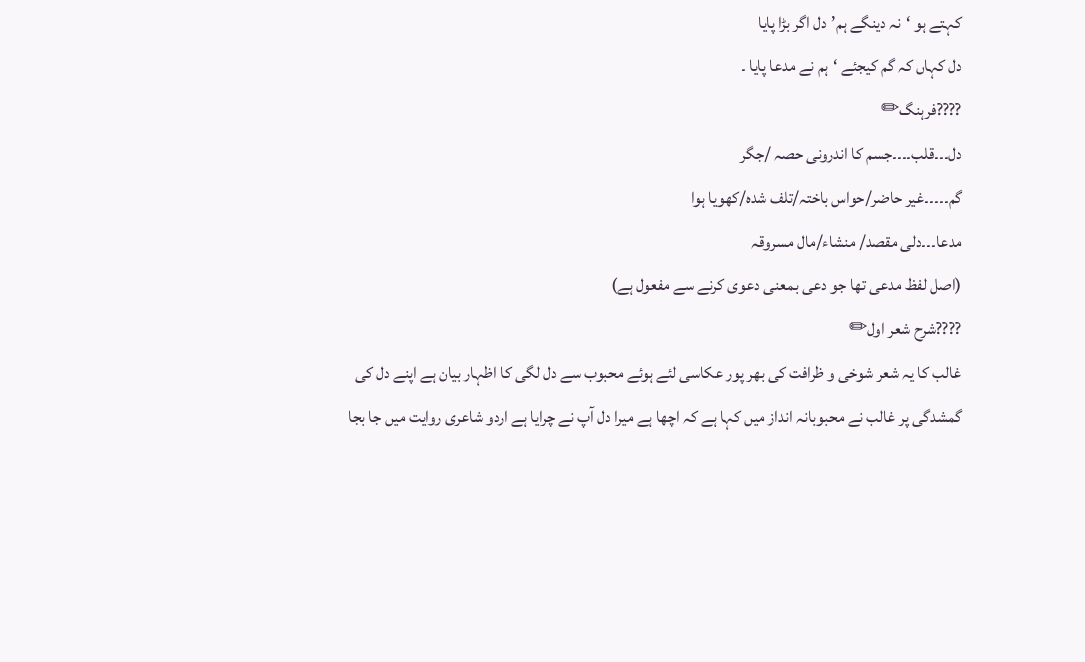کہتے ہو ‘نہ دینگے ہم’دل اگر بڑا پایا
دل کہاں کہ گم کیجئے ‘ہم نے مدعا پایا ۔
????فرہنگ✏
دل۔۔۔قلب۔۔۔۔جسم کا اندرونی حصہ /جگر
گم۔۔۔۔۔غیر حاضر/حواس باختہ/تلف شدہ/کھویا ہوا
مدعا۔۔۔دلی مقصد/ منشاء/مال مسروقہ
(اصل لفظ مدعی تھا جو دعی بمعنی دعوی کرنے سے مفعول ہے)
????شرح شعر اول✏
غالب کا یہ شعر شوخی و ظرافت کی بھر پور عکاسی لئے ہوئے محبوب سے دل لگی کا اظہار بیان ہے اپنے دل کی گمشدگی پر غالب نے محبوبانہ انداز میں کہا ہے کہ اچھا ہے میرا دل آپ نے چرایا ہے اردو شاعری روایت میں جا بجا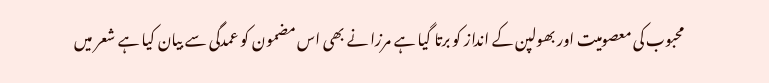محبوب کی معصومیت اور بھولپن کے انداز کو برتا گیا ہے مرزا نے بھی اس مضمون کو عمدگی سے بیان کیا ہے شعر میں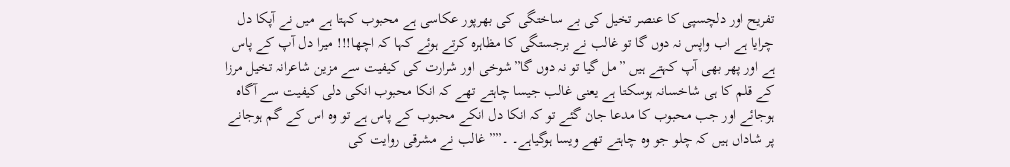تفریح اور دلچسپی کا عنصر تخیل کی بے ساختگی کی بھرپور عکاسی ہے محبوب کہتا ہے میں نے آپکا دل چرایا ہے اب واپس نہ دوں گا تو غالب نے برجستگی کا مظاہرہ کرتے ہوئے کہا کہ اچھا!!! میرا دل آپ کے پاس ہے اور پھر بھی آپ کہتے ہیں ”مل گیا تو نہ دوں گا”شوخی اور شرارت کی کیفیت سے مزین شاعرانہ تخیل مرزا کے قلم کا ہی شاخسانہ ہوسکتا ہے یعنی غالب جیسا چاہتے تھے کہ انکا محبوب انکی دلی کیفیت سے آگاہ ہوجائے اور جب محبوب کا مدعا جان گئے تو کہ انکا دل انکے محبوب کے پاس ہے تو وہ اس کے گم ہوجانے پر شاداں ہیں کہ چلو جو وہ چاہتے تھے ویسا ہوگیاہے۔ ۔””غالب نے مشرقی روایت کی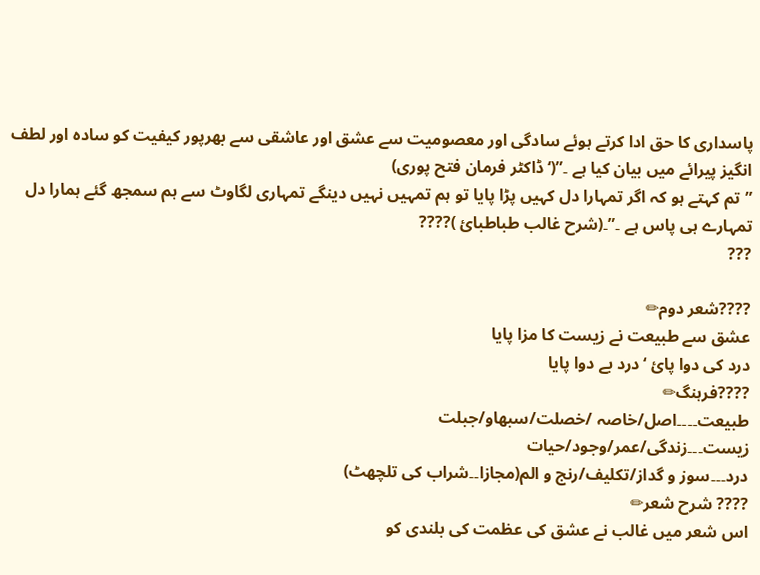پاسداری کا حق ادا کرتے ہوئے سادگی اور معصومیت سے عشق اور عاشقی سے بھرپور کیفیت کو سادہ اور لطف انگیز پیرائے میں بیان کیا ہے ۔”(‘ڈاکٹر فرمان فتح پوری)
”تم کہتے ہو کہ اگر تمہارا دل کہیں پڑا پایا تو ہم تمہیں نہیں دینگے تمہاری لگاوٹ سے ہم سمجھ گئے ہمارا دل تمہارے ہی پاس ہے ۔”۔(شرح غالب طباطبائ )????
???

????شعر دوم✏
عشق سے طبیعت نے زیست کا مزا پایا
درد کی دوا پائ ‘درد بے دوا پایا
????فرہنگ✏
طبیعت۔۔۔۔اصل/خاصہ /خصلت/سبھاو/جبلت
زیست۔۔۔زندگی/عمر/وجود/حیات
درد۔۔۔سوز و گداز/تکلیف/رنج و الم(مجازا۔۔شراب کی تلچھٹ)
???? شرح شعر✏
اس شعر میں غالب نے عشق کی عظمت کی بلندی کو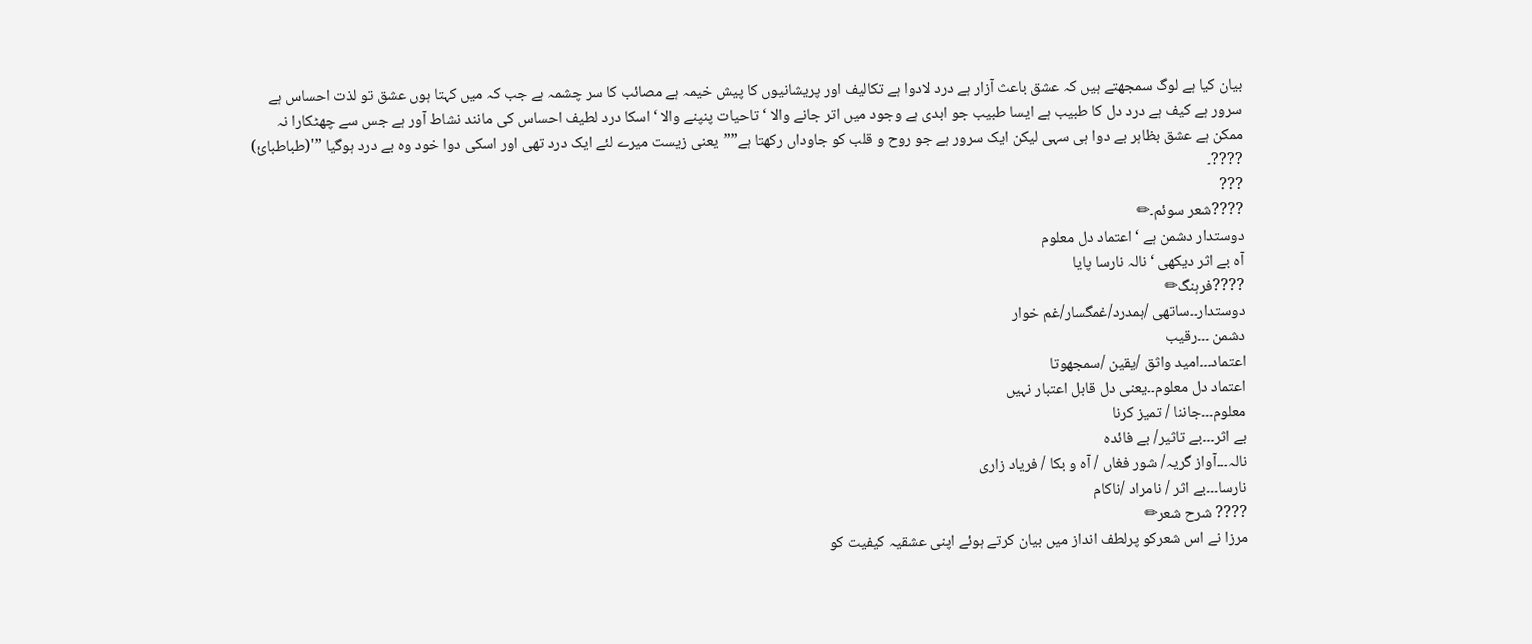بیان کیا ہے لوگ سمجھتے ہیں کہ عشق باعث آزار ہے درد لادوا ہے تکالیف اور پریشانیوں کا پیش خیمہ ہے مصائب کا سر چشمہ ہے جب کہ میں کہتا ہوں عشق تو لذت احساس ہے سرور ہے کیف ہے درد دل کا طبیب ہے ایسا طبیب جو ابدی ہے وجود میں اتر جانے والا ‘تاحیات پنپنے والا ‘اسکا درد لطیف احساس کی مانند نشاط آور ہے جس سے چھٹکارا نہ ممکن ہے عشق بظاہر بے دوا ہی سہی لیکن ایک سرور ہے جو روح و قلب کو جاوداں رکھتا ہے””یعنی زیست میرے لئے ایک درد تھی اور اسکی دوا خود وہ بے درد ہوگیا ”'(طباطبائ)
????۔
???
????شعر سوئم۔✏
دوستدار دشمن ہے ‘اعتماد دل معلوم
آہ بے اثر دیکھی ‘نالہ نارسا پایا
????فرہنگ✏
دوستدار۔۔ساتھی /ہمدرد/غمگسار/غم خوار
دشمن ۔۔۔رقیب
اعتماد۔۔۔امید واثق /یقین /سمجھوتا
اعتماد دل معلوم۔۔یعنی دل قابل اعتبار نہیں
معلوم۔۔۔جاننا / تمیز کرنا
بے اثر۔۔۔بے تاثیر/ بے فائدہ
نالہ۔۔۔آواز گریہ/ شور فغاں / آہ و بکا / فریاد زاری
نارسا۔۔۔بے اثر / نامراد /ناکام
???? شرح شعر✏
مرزا نے اس شعرکو پرلطف انداز میں بیان کرتے ہوئے اپنی عشقیہ کیفیت کو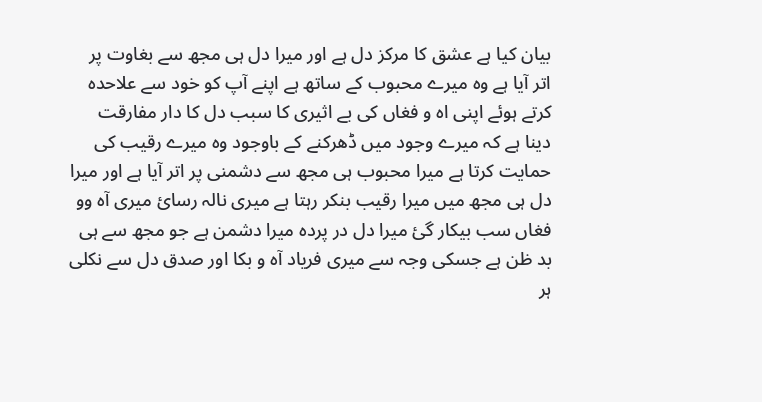بیان کیا ہے عشق کا مرکز دل ہے اور میرا دل ہی مجھ سے بغاوت پر اتر آیا ہے وہ میرے محبوب کے ساتھ ہے اپنے آپ کو خود سے علاحدہ کرتے ہوئے اپنی اہ و فغاں کی بے اثیری کا سبب دل کا دار مفارقت دینا ہے کہ میرے وجود میں ڈھرکنے کے باوجود وہ میرے رقیب کی حمایت کرتا ہے میرا محبوب ہی مجھ سے دشمنی پر اتر آیا ہے اور میرا دل ہی مجھ میں میرا رقیب بنکر رہتا ہے میری نالہ رسائ میری آہ وو فغاں سب بیکار گئ میرا دل در پردہ میرا دشمن ہے جو مجھ سے ہی بد ظن ہے جسکی وجہ سے میری فریاد آہ و بکا اور صدق دل سے نکلی ہر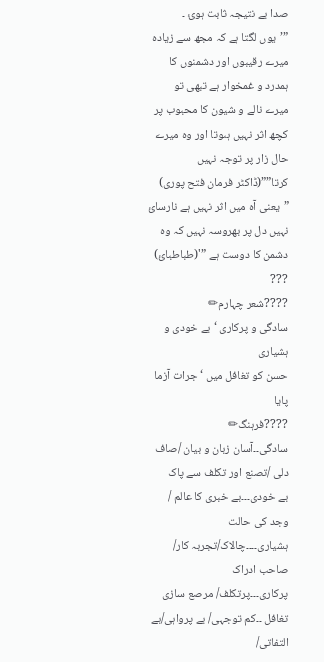صدا بے نتیجہ ثابت ہوئ ۔
”’یوں لگتا ہے کہ مجھ سے زیادہ میرے رقیبوں اور دشمنوں کا ہمدرد و غمخوار ہے تبھی تو میرے نالے و شیون کا محبوب پر کچھ اثر نہیں ہںوتا اور وہ میرے حال زار پر توجہ نہیں کرتا””(ڈاکٹر فرمان فتح پوری)
”یعنی آہ میں اثر نہیں ہے نارسائ نہیں دل پر بھروسہ نہیں کہ وہ دشمن کا دوست ہے ”'(طباطبائ)
???
????شعر چہارم✏
سادگی و پرکاری ‘بے خودی و ہشیاری
حسن کو تغافل میں ‘جرات آزما پایا
????فرہنگ✏
سادگی۔۔آسان زبان و بیان /صاف دلی /تصنع اور تکلف سے پاک
بے خودی۔۔۔بے خبری کا عالم / وجد کی حالت
ہشیاری۔۔۔۔چالاک/تجربہ کار/ صاحب ادراک
پرکاری۔۔۔پرتکلف/ مرصع سازی
تغافل ۔۔کم توجہی/ بے پرواہی/بے التفاتی/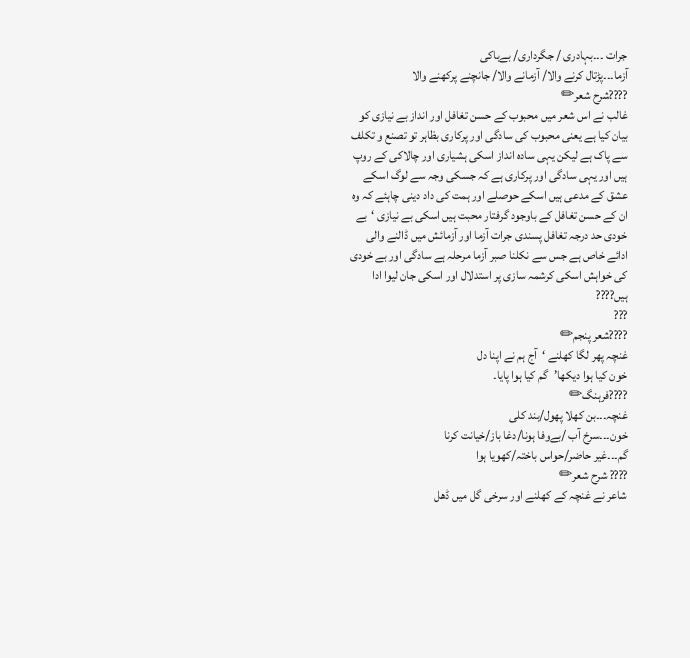جرات ۔۔۔بہادری / جگرداری/ بےباکی
آزما۔۔۔پڑتال کرنے والا/ آزمانے والا/ جانچنے پرکھنے والا
????شرح شعر✏
غالب نے اس شعر میں محبوب کے حسن تغافل اور انداز بے نیازی کو بیان کیا ہے یعنی محبوب کی سادگی اور پرکاری بظاہر تو تصنع و تکلف سے پاک ہے لیکن یہی سادہ انداز اسکی ہشیاری اور چالاکی کے روپ ہیں اور یہی سادگی اور پرکاری ہے کہ جسکی وجہ سے لوگ اسکے عشق کے مدعی ہیں اسکے حوصلے اور ہمت کی داد دینی چاہئے کہ وہ ان کے حسن تغافل کے باوجود گرفتار محبت ہیں اسکی بے نیازی ‘بے خودی حد درجہ تغافل پسندی جرات آزما اور آزمائش میں ڈالنے والی ادائے خاص ہے جس سے نکلنا صبر آزما مرحلہ ہے سادگی اور بے خودی کی خواہش اسکی کرشمہ سازی پر استدلال اور اسکی جان لیوا ادا ہیں????
???
????شعر پنجم✏
غنچہ پھر لگا کھلنے ‘آج ہم نے اپنا دل
خون کیا ہوا دیکھا’گم کیا ہوا پایا۔
????فرہنگ✏
غنچہ۔۔۔بن کھلا پھول/بند کلی
خون۔۔۔سرخ آب /بےوفا ہونا/دغا باز/خیانت کرنا
گم۔۔۔غیر حاضر/حواس باختہ/کھویا ہوا
???? شرح شعر✏
شاعر نے غنچہ کے کھلنے اور سرخی گل میں ڈھل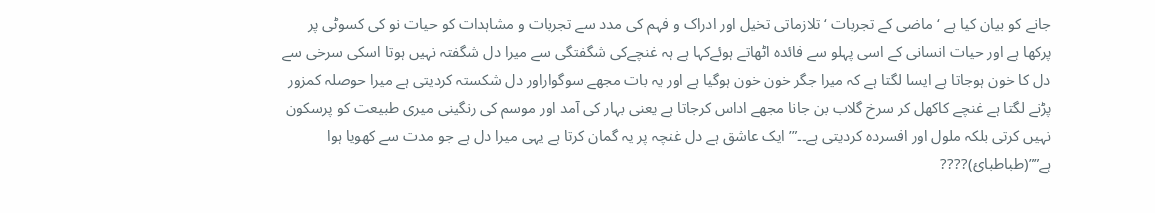جانے کو بیان کیا ہے ‘ ماضی کے تجربات ‘تلازماتی تخیل اور ادراک و فہم کی مدد سے تجربات و مشاہدات کو حیات نو کی کسوٹی پر پرکھا ہے اور حیات انسانی کے اسی پہلو سے فائدہ اٹھاتے ہوئےکہا ہے ہہ غنچےکی شگفتگی سے میرا دل شگفتہ نہیں ہوتا اسکی سرخی سے دل کا خون ہوجاتا ہے ایسا لگتا ہے کہ میرا جگر خون خون ہوگیا ہے اور یہ بات مجھے سوگواراور دل شکستہ کردیتی ہے میرا حوصلہ کمزور پڑنے لگتا ہے غنچے کاکھل کر سرخ گلاب بن جانا مجھے اداس کرجاتا ہے یعنی بہار کی آمد اور موسم کی رنگینی میری طبیعت کو پرسکون نہیں کرتی بلکہ ملول اور افسردہ کردیتی ہے۔۔”’ایک عاشق ہے دل غنچہ پر یہ گمان کرتا ہے یہی میرا دل ہے جو مدت سے کھویا ہوا ہے””(طباطبائ)????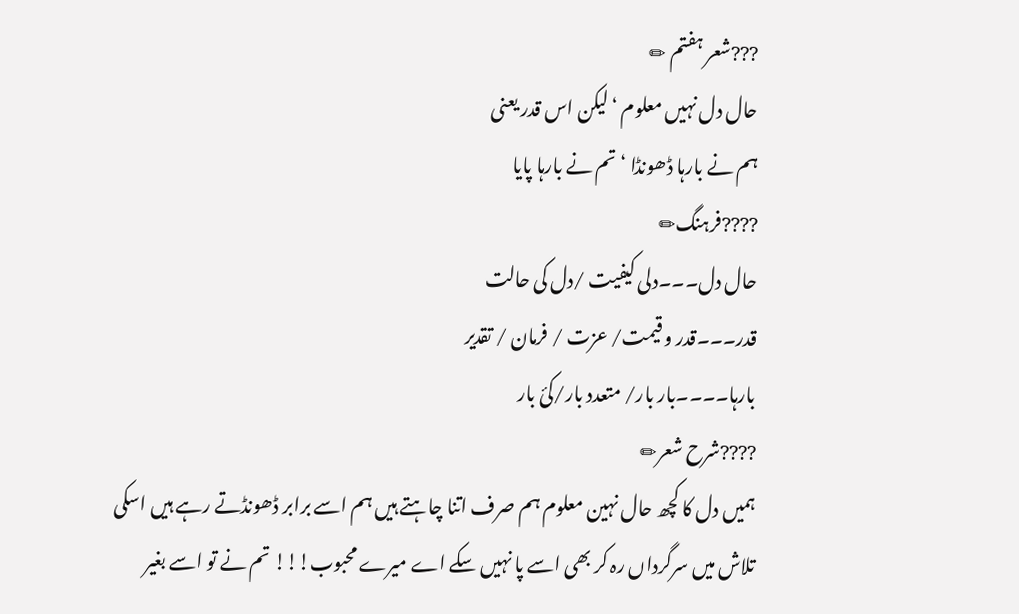???شعر ہفتم ✏
حال دل نہیں معلوم ‘لیکن اس قدر یعنی
ہم نے بارہا ڈھونڈا ‘تم نے بارہا پایا
????فرہنگ✏
حال دل۔۔۔دلی کیفیت /دل کی حالت
قدر۔۔۔قدر و قیمت/ عزت / فرمان / تقدیر
بارہا۔۔۔۔بار بار/ متعدد بار/کئ بار
????شرح شعر✏
ہمیں دل کا کچھ حال نہین معلوم ہم صرف اتنا چاہتے ہیں ہم اسے برابر ڈھونڈتے رہے ہیں اسکی تلاش میں سرگرداں رہ کر بھی اسے پا نہیں سکے اے میرے محبوب!!! تم نے تو اسے بغیر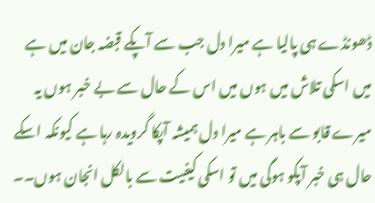ڈھونڈے ہی پالیا ہے میرا دل جب سے آپکے قبضہ جان میں ہے میں اسکی تلاش میں ہوں میں اس کے حال سے بے خبر ہوں یہ میرے قابو سے باہر ہے میرا دل ہمیشہ آپکا گرویدہ رہا ہے کیونکہ اسکے حال ہی خبر آپکو ہوگی میں تو اسکی کیفیت سے بالکل انجان ہوں۔۔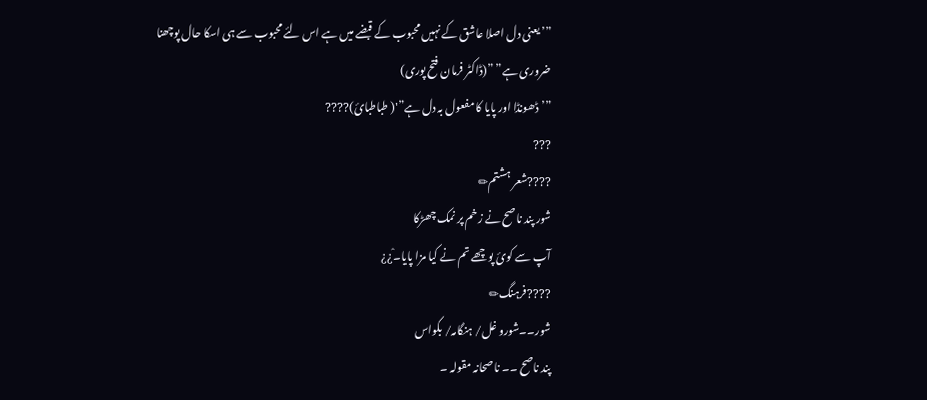”’یعنی دل اصلا عاشق کے نہیں محبوب کے قبضے میں ہے اس لئے محبوب سے ہی اسکا حال پوچھنا ضروری ہے” ”(ڈاکٹر فرمان فتح پوری)
”’ڈھونڈا اور پایا کا مفعول بہ دل ہے”'( طباطبائ)????
???
????شعر ہشتم✏
شور پند ناصح نے زخم پر نمک چھڑکا
آپ سے کوئ پوچھے تم نے کیا مزا پایا۔ْ¿¿
????فرہنگ✏
شور۔۔شورو غل/ ہنگامہ/ بکواس
پند ناصح ۔۔ ناصحانہ مقولہ ۔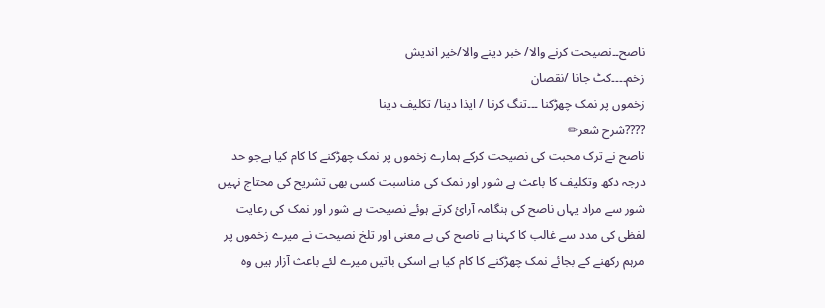ناصح۔۔نصیحت کرنے والا/ خبر دینے والا/خیر اندیش
زخم۔۔۔۔کٹ جانا /نقصان
زخموں پر نمک چھڑکنا ۔۔۔تنگ کرنا / ایذا دینا/ تکلیف دینا
????شرح شعر✏
ناصح نے ترک محبت کی نصیحت کرکے ہمارے زخموں پر نمک چھڑکنے کا کام کیا ہےجو حد درجہ دکھ وتکلیف کا باعث ہے شور اور نمک کی مناسبت کسی بھی تشریح کی محتاج نہیں شور سے مراد یہاں ناصح کی ہنگامہ آرائ کرتے ہوئے نصیحت ہے شور اور نمک کی رعایت لفظی کی مدد سے غالب کا کہنا ہے ناصح کی بے معنی اور تلخ نصیحت نے میرے زخموں پر مرہم رکھنے کے بجائے نمک چھڑکنے کا کام کیا ہے اسکی باتیں میرے لئے باعث آزار ہیں وہ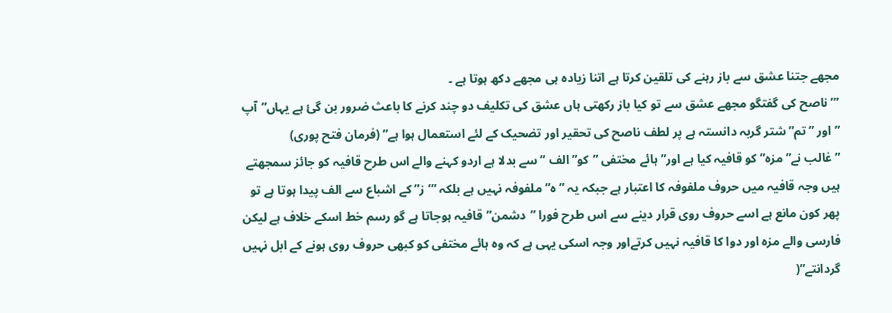مجھے جتنا عشق سے باز رہنے کی تلقین کرتا ہے اتنا زیادہ ہی مجھے دکھ ہوتا ہے ۔
”’ناصح کی گفتگو مجھے عشق سے تو کیا باز رکھتی ہاں عشق کی تکلیف دو چند کرنے کا باعث ضرور بن گئ ہے یہاں”آپ ”اور ”تم”شتر گربہ دانستہ ہے پر لطف ناصح کی تحقیر اور تضحیک کے لئے استعمال ہوا ہے” (فرمان فتح پوری)
”غالب نے” مزہ” کو قافیہ کیا ہے اور” ہائے مختفی ”کو” الف ”سے بدلا ہے اردو کہنے والے اس طرح قافیہ کو جائز سمجھتے ہیں وجہ قافیہ میں حروف ملفوفہ کا اعتبار ہے جبکہ یہ ”ہ” ملفوفہ نہیں ہے بلکہ ”’ز” کے اشباع سے الف پیدا ہوتا ہے تو پھر کون مانع ہے اسے حروف روی قرار دینے سے اس طرح فورا ”دشمن”قافیہ ہوجاتا ہے گو رسم خط اسکے خلاف ہے لیکن فارسی والے مزہ اور دوا کا قافیہ نہیں کرتےاور وجہ اسکی یہی ہے کہ وہ ہائے مختفی کو کبھی حروف روی ہونے کے ابل نہیں گردانتے”(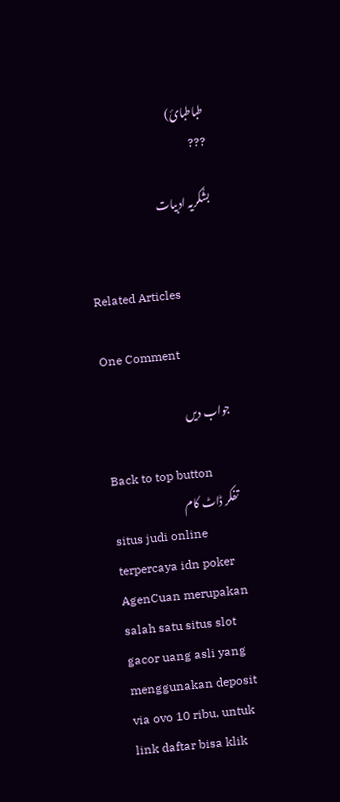طباطبائ)
???

بشُکریہ ادبیات


Related Articles

One Comment

جواب دیں

Back to top button
تفکر ڈاٹ کام
situs judi online terpercaya idn poker AgenCuan merupakan salah satu situs slot gacor uang asli yang menggunakan deposit via ovo 10 ribu, untuk link daftar bisa klik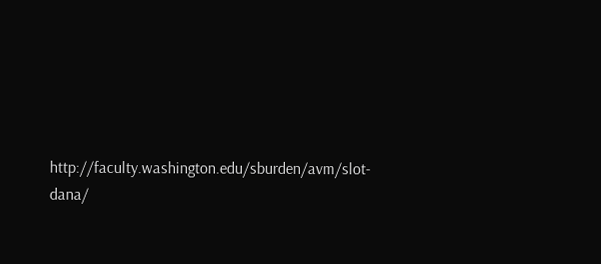http://faculty.washington.edu/sburden/avm/slot-dana/